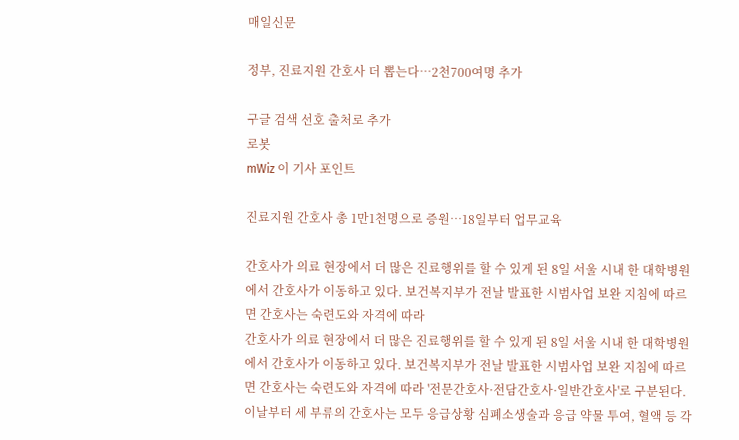매일신문

정부, 진료지원 간호사 더 뽑는다…2천700여명 추가

구글 검색 선호 출처로 추가
로봇
mWiz 이 기사 포인트

진료지원 간호사 총 1만1천명으로 증원…18일부터 업무교육

간호사가 의료 현장에서 더 많은 진료행위를 할 수 있게 된 8일 서울 시내 한 대학병원에서 간호사가 이동하고 있다. 보건복지부가 전날 발표한 시범사업 보완 지침에 따르면 간호사는 숙련도와 자격에 따라
간호사가 의료 현장에서 더 많은 진료행위를 할 수 있게 된 8일 서울 시내 한 대학병원에서 간호사가 이동하고 있다. 보건복지부가 전날 발표한 시범사업 보완 지침에 따르면 간호사는 숙련도와 자격에 따라 '전문간호사·전담간호사·일반간호사'로 구분된다. 이날부터 세 부류의 간호사는 모두 응급상황 심폐소생술과 응급 약물 투여, 혈액 등 각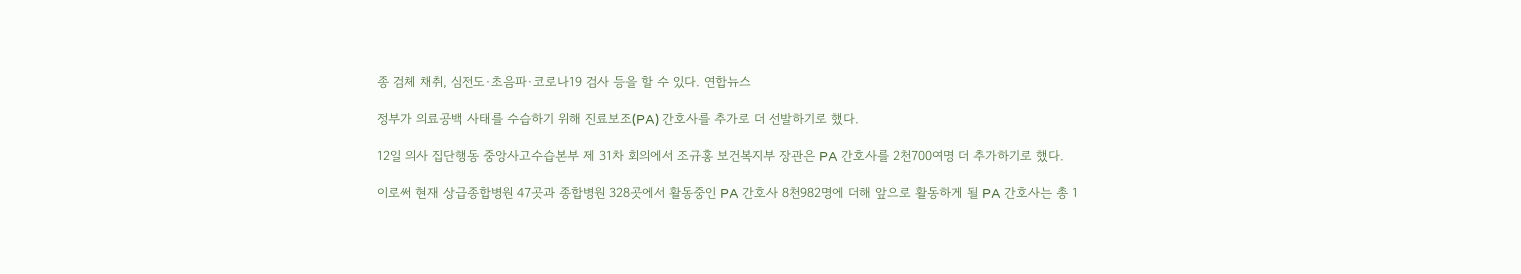종 검체 채취, 심전도·초음파·코로나19 검사 등을 할 수 있다. 연합뉴스

정부가 의료공백 사태를 수습하기 위해 진료보조(PA) 간호사를 추가로 더 선발하기로 했다.

12일 의사 집단행동 중앙사고수습본부 제 31차 회의에서 조규홍 보건복지부 장관은 PA 간호사를 2천700여명 더 추가하기로 했다.

이로써 현재 상급종합병원 47곳과 종합병원 328곳에서 활동중인 PA 간호사 8천982명에 더해 앞으로 활동하게 될 PA 간호사는 총 1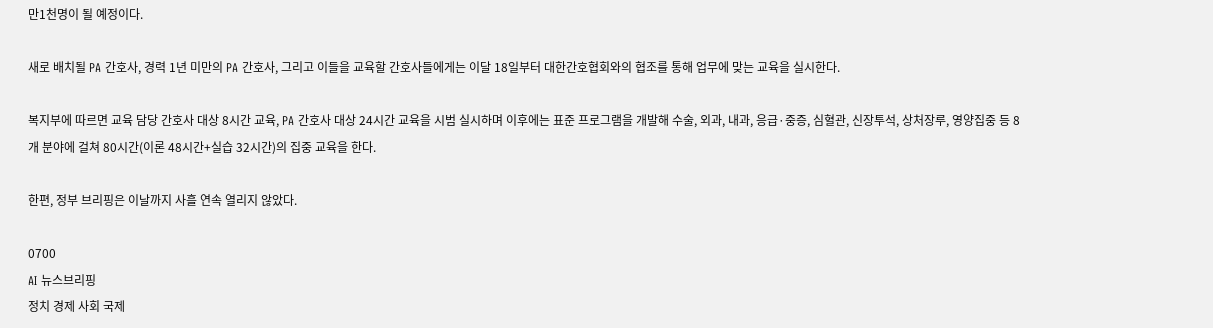만1천명이 될 예정이다.

새로 배치될 PA 간호사, 경력 1년 미만의 PA 간호사, 그리고 이들을 교육할 간호사들에게는 이달 18일부터 대한간호협회와의 협조를 통해 업무에 맞는 교육을 실시한다.

복지부에 따르면 교육 담당 간호사 대상 8시간 교육, PA 간호사 대상 24시간 교육을 시범 실시하며 이후에는 표준 프로그램을 개발해 수술, 외과, 내과, 응급·중증, 심혈관, 신장투석, 상처장루, 영양집중 등 8개 분야에 걸쳐 80시간(이론 48시간+실습 32시간)의 집중 교육을 한다.

한편, 정부 브리핑은 이날까지 사흘 연속 열리지 않았다.

0700
AI 뉴스브리핑
정치 경제 사회 국제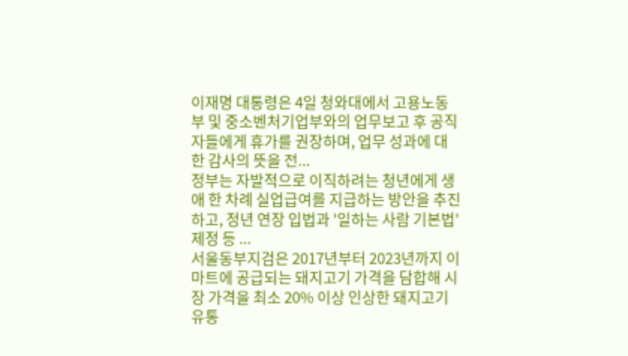이재명 대통령은 4일 청와대에서 고용노동부 및 중소벤처기업부와의 업무보고 후 공직자들에게 휴가를 권장하며, 업무 성과에 대한 감사의 뜻을 전...
정부는 자발적으로 이직하려는 청년에게 생애 한 차례 실업급여를 지급하는 방안을 추진하고, 정년 연장 입법과 '일하는 사람 기본법' 제정 등 ...
서울동부지검은 2017년부터 2023년까지 이마트에 공급되는 돼지고기 가격을 담합해 시장 가격을 최소 20% 이상 인상한 돼지고기 유통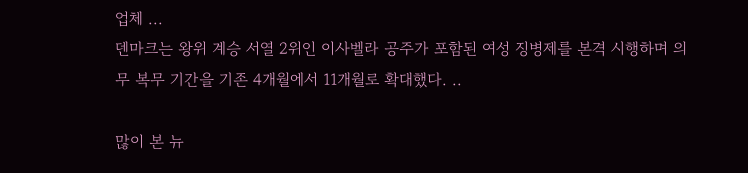업체 ...
덴마크는 왕위 계승 서열 2위인 이사벨라 공주가 포함된 여성 징병제를 본격 시행하며 의무 복무 기간을 기존 4개월에서 11개월로 확대했다. ..

많이 본 뉴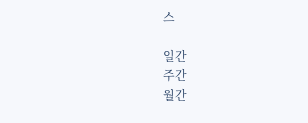스

일간
주간
월간